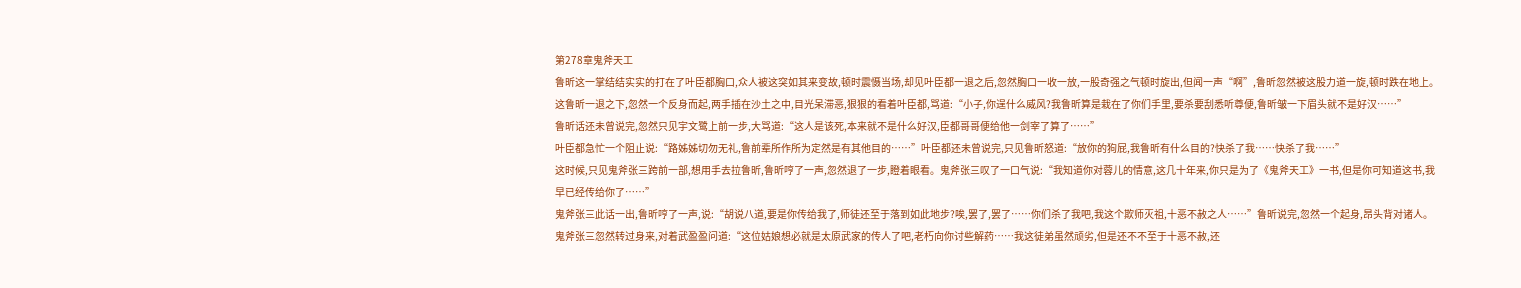第278章鬼斧天工
鲁昕这一掌结结实实的打在了叶臣都胸口,众人被这突如其来变故,顿时震慑当场,却见叶臣都一退之后,忽然胸口一收一放,一股奇强之气顿时旋出,但闻一声“啊”,鲁昕忽然被这股力道一旋,顿时跌在地上。
这鲁昕一退之下,忽然一个反身而起,两手插在沙土之中,目光呆滞恶,狠狠的看着叶臣都,骂道:“小子,你逞什么威风?我鲁昕算是栽在了你们手里,要杀要刮悉听尊便,鲁昕皱一下眉头就不是好汉……”
鲁昕话还未曾说完,忽然只见宇文鹭上前一步,大骂道:“这人是该死,本来就不是什么好汉,臣都哥哥便给他一剑宰了算了……”
叶臣都急忙一个阻止说:“路姊姊切勿无礼,鲁前辈所作所为定然是有其他目的……”叶臣都还未曾说完,只见鲁昕怒道:“放你的狗屁,我鲁昕有什么目的?快杀了我……快杀了我……”
这时候,只见鬼斧张三跨前一部,想用手去拉鲁昕,鲁昕哼了一声,忽然退了一步,瞪着眼看。鬼斧张三叹了一口气说:“我知道你对蓉儿的情意,这几十年来,你只是为了《鬼斧天工》一书,但是你可知道这书,我早已经传给你了……”
鬼斧张三此话一出,鲁昕哼了一声,说:“胡说八道,要是你传给我了,师徒还至于落到如此地步?唉,罢了,罢了……你们杀了我吧,我这个欺师灭祖,十恶不赦之人……”鲁昕说完,忽然一个起身,昂头背对诸人。
鬼斧张三忽然转过身来,对着武盈盈问道:“这位姑娘想必就是太原武家的传人了吧,老朽向你讨些解药……我这徒弟虽然顽劣,但是还不不至于十恶不赦,还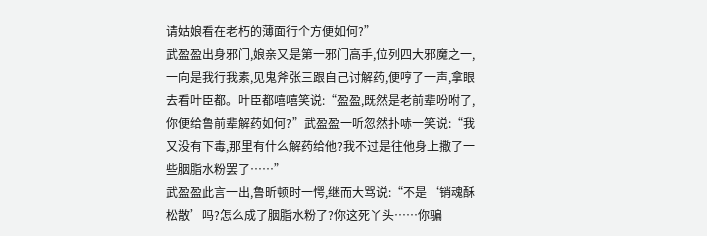请姑娘看在老朽的薄面行个方便如何?”
武盈盈出身邪门,娘亲又是第一邪门高手,位列四大邪魔之一,一向是我行我素,见鬼斧张三跟自己讨解药,便哼了一声,拿眼去看叶臣都。叶臣都嘻嘻笑说:“盈盈,既然是老前辈吩咐了,你便给鲁前辈解药如何?”武盈盈一听忽然扑哧一笑说:“我又没有下毒,那里有什么解药给他?我不过是往他身上撒了一些胭脂水粉罢了……”
武盈盈此言一出,鲁昕顿时一愕,继而大骂说:“不是‘销魂酥松散’吗?怎么成了胭脂水粉了?你这死丫头……你骗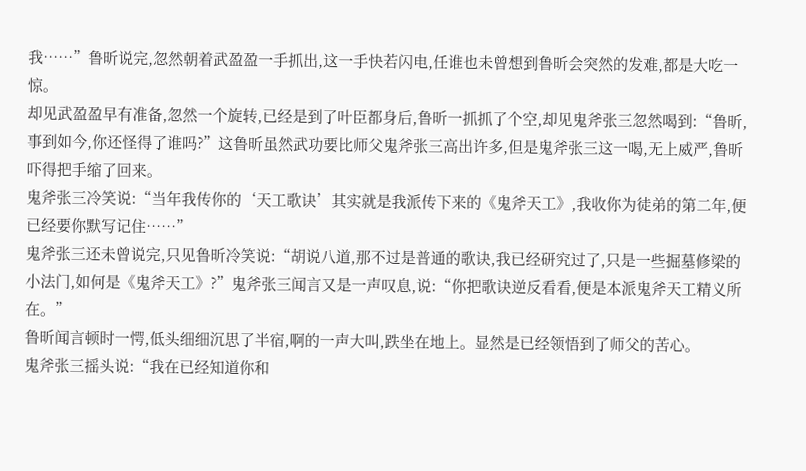我……”鲁昕说完,忽然朝着武盈盈一手抓出,这一手快若闪电,任谁也未曾想到鲁昕会突然的发难,都是大吃一惊。
却见武盈盈早有准备,忽然一个旋转,已经是到了叶臣都身后,鲁昕一抓抓了个空,却见鬼斧张三忽然喝到:“鲁昕,事到如今,你还怪得了谁吗?”这鲁昕虽然武功要比师父鬼斧张三高出许多,但是鬼斧张三这一喝,无上威严,鲁昕吓得把手缩了回来。
鬼斧张三冷笑说:“当年我传你的‘天工歌诀’其实就是我派传下来的《鬼斧天工》,我收你为徒弟的第二年,便已经要你默写记住……”
鬼斧张三还未曾说完,只见鲁昕冷笑说:“胡说八道,那不过是普通的歌诀,我已经研究过了,只是一些掘墓修梁的小法门,如何是《鬼斧天工》?”鬼斧张三闻言又是一声叹息,说:“你把歌诀逆反看看,便是本派鬼斧天工精义所在。”
鲁昕闻言顿时一愕,低头细细沉思了半宿,啊的一声大叫,跌坐在地上。显然是已经领悟到了师父的苦心。
鬼斧张三摇头说:“我在已经知道你和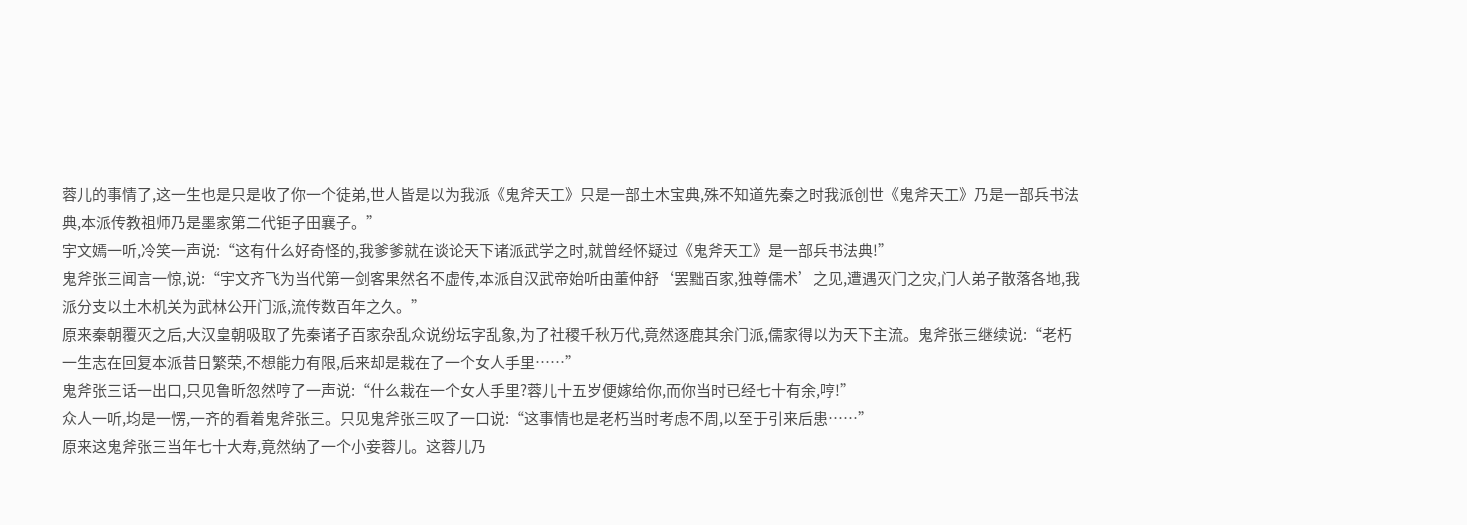蓉儿的事情了,这一生也是只是收了你一个徒弟,世人皆是以为我派《鬼斧天工》只是一部土木宝典,殊不知道先秦之时我派创世《鬼斧天工》乃是一部兵书法典,本派传教祖师乃是墨家第二代钜子田襄子。”
宇文嫣一听,冷笑一声说:“这有什么好奇怪的,我爹爹就在谈论天下诸派武学之时,就曾经怀疑过《鬼斧天工》是一部兵书法典!”
鬼斧张三闻言一惊,说:“宇文齐飞为当代第一剑客果然名不虚传,本派自汉武帝始听由董仲舒‘罢黜百家,独尊儒术’之见,遭遇灭门之灾,门人弟子散落各地,我派分支以土木机关为武林公开门派,流传数百年之久。”
原来秦朝覆灭之后,大汉皇朝吸取了先秦诸子百家杂乱众说纷坛字乱象,为了社稷千秋万代,竟然逐鹿其余门派,儒家得以为天下主流。鬼斧张三继续说:“老朽一生志在回复本派昔日繁荣,不想能力有限,后来却是栽在了一个女人手里……”
鬼斧张三话一出口,只见鲁昕忽然哼了一声说:“什么栽在一个女人手里?蓉儿十五岁便嫁给你,而你当时已经七十有余,哼!”
众人一听,均是一愣,一齐的看着鬼斧张三。只见鬼斧张三叹了一口说:“这事情也是老朽当时考虑不周,以至于引来后患……”
原来这鬼斧张三当年七十大寿,竟然纳了一个小妾蓉儿。这蓉儿乃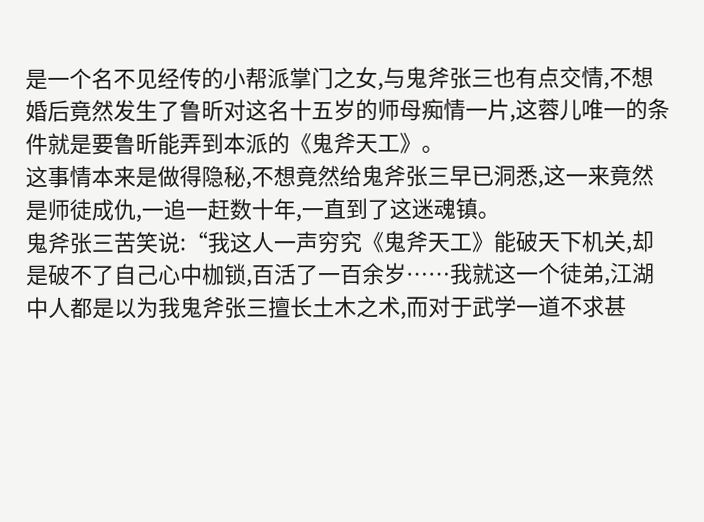是一个名不见经传的小帮派掌门之女,与鬼斧张三也有点交情,不想婚后竟然发生了鲁昕对这名十五岁的师母痴情一片,这蓉儿唯一的条件就是要鲁昕能弄到本派的《鬼斧天工》。
这事情本来是做得隐秘,不想竟然给鬼斧张三早已洞悉,这一来竟然是师徒成仇,一追一赶数十年,一直到了这迷魂镇。
鬼斧张三苦笑说:“我这人一声穷究《鬼斧天工》能破天下机关,却是破不了自己心中枷锁,百活了一百余岁……我就这一个徒弟,江湖中人都是以为我鬼斧张三擅长土木之术,而对于武学一道不求甚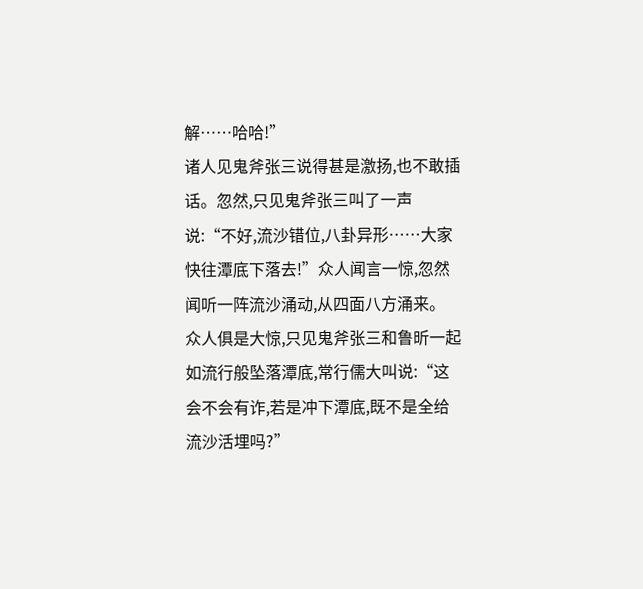解……哈哈!”
诸人见鬼斧张三说得甚是激扬,也不敢插话。忽然,只见鬼斧张三叫了一声说:“不好,流沙错位,八卦异形……大家快往潭底下落去!”众人闻言一惊,忽然闻听一阵流沙涌动,从四面八方涌来。
众人俱是大惊,只见鬼斧张三和鲁昕一起如流行般坠落潭底,常行儒大叫说:“这会不会有诈,若是冲下潭底,既不是全给流沙活埋吗?”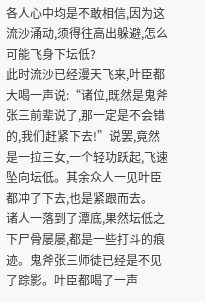各人心中均是不敢相信,因为这流沙涌动,须得往高出躲避,怎么可能飞身下坛低?
此时流沙已经漫天飞来,叶臣都大喝一声说:“诸位,既然是鬼斧张三前辈说了,那一定是不会错的,我们赶紧下去!”说罢,竟然是一拉三女,一个轻功跃起,飞速坠向坛低。其余众人一见叶臣都冲了下去,也是紧跟而去。
诸人一落到了潭底,果然坛低之下尸骨屡屡,都是一些打斗的痕迹。鬼斧张三师徒已经是不见了踪影。叶臣都喝了一声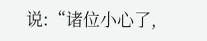说:“诸位小心了,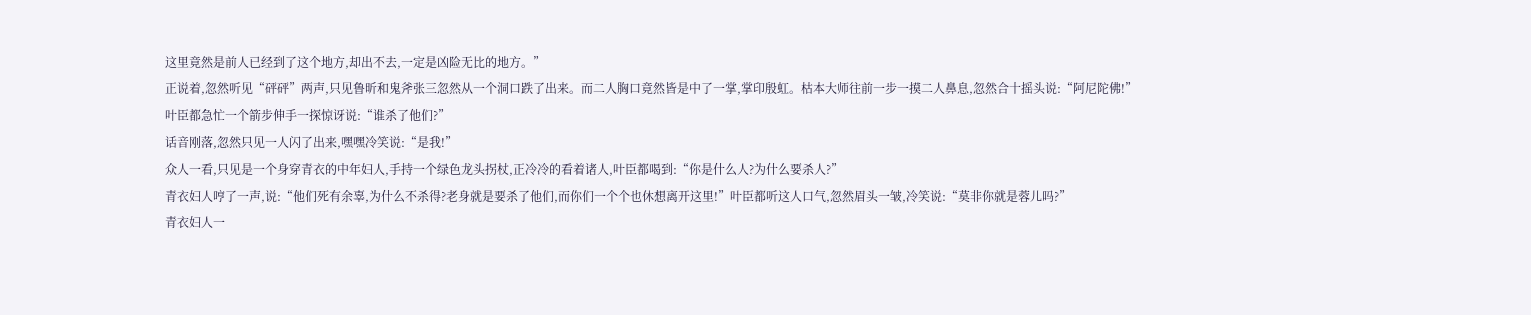这里竟然是前人已经到了这个地方,却出不去,一定是凶险无比的地方。”
正说着,忽然听见“砰砰”两声,只见鲁昕和鬼斧张三忽然从一个洞口跌了出来。而二人胸口竟然皆是中了一掌,掌印殷虹。枯本大师往前一步一摸二人鼻息,忽然合十摇头说:“阿尼陀佛!”
叶臣都急忙一个箭步伸手一探惊讶说:“谁杀了他们?”
话音刚落,忽然只见一人闪了出来,嘿嘿冷笑说:“是我!”
众人一看,只见是一个身穿青衣的中年妇人,手持一个绿色龙头拐杖,正冷冷的看着诸人,叶臣都喝到:“你是什么人?为什么要杀人?”
青衣妇人哼了一声,说:“他们死有余辜,为什么不杀得?老身就是要杀了他们,而你们一个个也休想离开这里!”叶臣都听这人口气,忽然眉头一皱,冷笑说:“莫非你就是蓉儿吗?”
青衣妇人一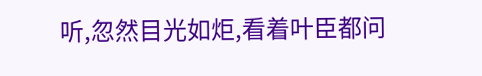听,忽然目光如炬,看着叶臣都问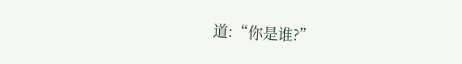道:“你是谁?”